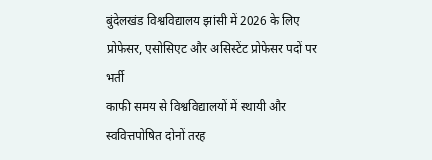बुंदेलखंड विश्वविद्यालय झांसी में 2026 के लिए प्रोफेसर, एसोसिएट और असिस्टेंट प्रोफेसर पदों पर भर्ती
काफी समय से विश्वविद्यालयों में स्थायी और स्ववित्तपोषित दोनों तरह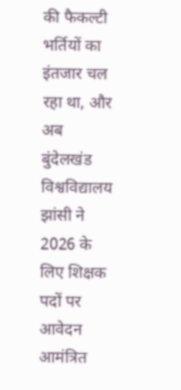की फैकल्टी भर्तियों का इंतजार चल रहा था, और अब बुंदेलखंड विश्वविद्यालय झांसी ने 2026 के लिए शिक्षक पदों पर आवेदन आमंत्रित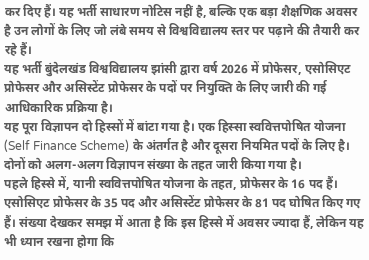कर दिए हैं। यह भर्ती साधारण नोटिस नहीं है, बल्कि एक बड़ा शैक्षणिक अवसर है उन लोगों के लिए जो लंबे समय से विश्वविद्यालय स्तर पर पढ़ाने की तैयारी कर रहे हैं।
यह भर्ती बुंदेलखंड विश्वविद्यालय झांसी द्वारा वर्ष 2026 में प्रोफेसर, एसोसिएट प्रोफेसर और असिस्टेंट प्रोफेसर के पदों पर नियुक्ति के लिए जारी की गई आधिकारिक प्रक्रिया है।
यह पूरा विज्ञापन दो हिस्सों में बांटा गया है। एक हिस्सा स्ववित्तपोषित योजना (Self Finance Scheme) के अंतर्गत है और दूसरा नियमित पदों के लिए है। दोनों को अलग-अलग विज्ञापन संख्या के तहत जारी किया गया है।
पहले हिस्से में, यानी स्ववित्तपोषित योजना के तहत, प्रोफेसर के 16 पद हैं। एसोसिएट प्रोफेसर के 35 पद और असिस्टेंट प्रोफेसर के 81 पद घोषित किए गए हैं। संख्या देखकर समझ में आता है कि इस हिस्से में अवसर ज्यादा हैं, लेकिन यह भी ध्यान रखना होगा कि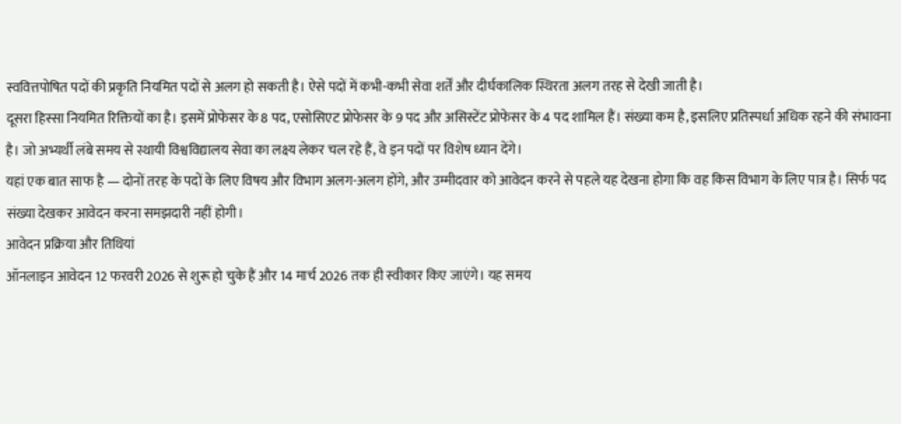स्ववित्तपोषित पदों की प्रकृति नियमित पदों से अलग हो सकती है। ऐसे पदों में कभी-कभी सेवा शर्तें और दीर्घकालिक स्थिरता अलग तरह से देखी जाती है।
दूसरा हिस्सा नियमित रिक्तियों का है। इसमें प्रोफेसर के 8 पद, एसोसिएट प्रोफेसर के 9 पद और असिस्टेंट प्रोफेसर के 4 पद शामिल हैं। संख्या कम है, इसलिए प्रतिस्पर्धा अधिक रहने की संभावना है। जो अभ्यर्थी लंबे समय से स्थायी विश्वविद्यालय सेवा का लक्ष्य लेकर चल रहे हैं, वे इन पदों पर विशेष ध्यान देंगे।
यहां एक बात साफ है — दोनों तरह के पदों के लिए विषय और विभाग अलग-अलग होंगे, और उम्मीदवार को आवेदन करने से पहले यह देखना होगा कि वह किस विभाग के लिए पात्र है। सिर्फ पद संख्या देखकर आवेदन करना समझदारी नहीं होगी।
आवेदन प्रक्रिया और तिथियां
ऑनलाइन आवेदन 12 फरवरी 2026 से शुरू हो चुके हैं और 14 मार्च 2026 तक ही स्वीकार किए जाएंगे। यह समय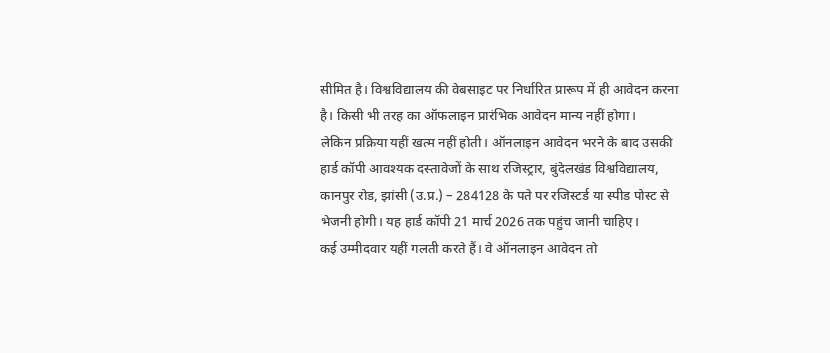सीमित है। विश्वविद्यालय की वेबसाइट पर निर्धारित प्रारूप में ही आवेदन करना है। किसी भी तरह का ऑफलाइन प्रारंभिक आवेदन मान्य नहीं होगा।
लेकिन प्रक्रिया यहीं खत्म नहीं होती। ऑनलाइन आवेदन भरने के बाद उसकी हार्ड कॉपी आवश्यक दस्तावेजों के साथ रजिस्ट्रार, बुंदेलखंड विश्वविद्यालय, कानपुर रोड, झांसी (उ.प्र.) – 284128 के पते पर रजिस्टर्ड या स्पीड पोस्ट से भेजनी होगी। यह हार्ड कॉपी 21 मार्च 2026 तक पहुंच जानी चाहिए।
कई उम्मीदवार यहीं गलती करते हैं। वे ऑनलाइन आवेदन तो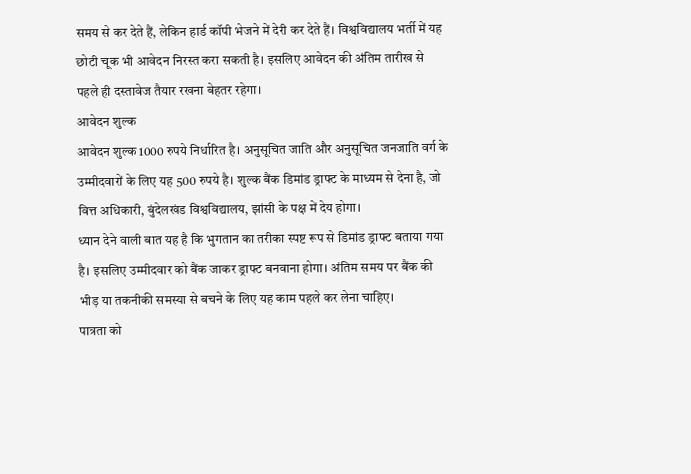समय से कर देते हैं, लेकिन हार्ड कॉपी भेजने में देरी कर देते हैं। विश्वविद्यालय भर्ती में यह छोटी चूक भी आवेदन निरस्त करा सकती है। इसलिए आवेदन की अंतिम तारीख से पहले ही दस्तावेज तैयार रखना बेहतर रहेगा।
आवेदन शुल्क
आवेदन शुल्क 1000 रुपये निर्धारित है। अनुसूचित जाति और अनुसूचित जनजाति वर्ग के उम्मीदवारों के लिए यह 500 रुपये है। शुल्क बैंक डिमांड ड्राफ्ट के माध्यम से देना है, जो वित्त अधिकारी, बुंदेलखंड विश्वविद्यालय, झांसी के पक्ष में देय होगा।
ध्यान देने वाली बात यह है कि भुगतान का तरीका स्पष्ट रूप से डिमांड ड्राफ्ट बताया गया है। इसलिए उम्मीदवार को बैंक जाकर ड्राफ्ट बनवाना होगा। अंतिम समय पर बैंक की भीड़ या तकनीकी समस्या से बचने के लिए यह काम पहले कर लेना चाहिए।
पात्रता को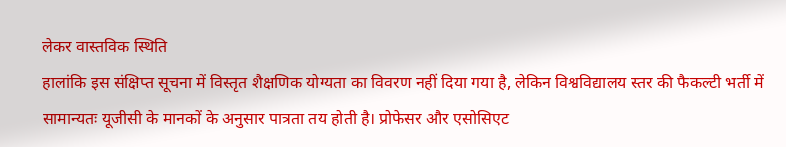लेकर वास्तविक स्थिति
हालांकि इस संक्षिप्त सूचना में विस्तृत शैक्षणिक योग्यता का विवरण नहीं दिया गया है, लेकिन विश्वविद्यालय स्तर की फैकल्टी भर्ती में सामान्यतः यूजीसी के मानकों के अनुसार पात्रता तय होती है। प्रोफेसर और एसोसिएट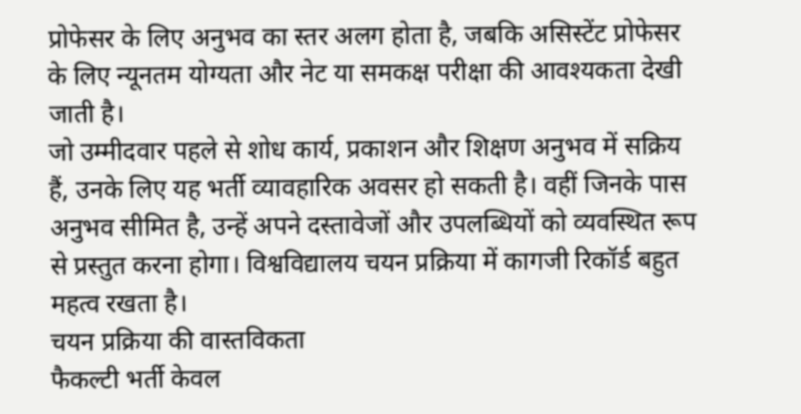प्रोफेसर के लिए अनुभव का स्तर अलग होता है, जबकि असिस्टेंट प्रोफेसर के लिए न्यूनतम योग्यता और नेट या समकक्ष परीक्षा की आवश्यकता देखी जाती है।
जो उम्मीदवार पहले से शोध कार्य, प्रकाशन और शिक्षण अनुभव में सक्रिय हैं, उनके लिए यह भर्ती व्यावहारिक अवसर हो सकती है। वहीं जिनके पास अनुभव सीमित है, उन्हें अपने दस्तावेजों और उपलब्धियों को व्यवस्थित रूप से प्रस्तुत करना होगा। विश्वविद्यालय चयन प्रक्रिया में कागजी रिकॉर्ड बहुत महत्व रखता है।
चयन प्रक्रिया की वास्तविकता
फैकल्टी भर्ती केवल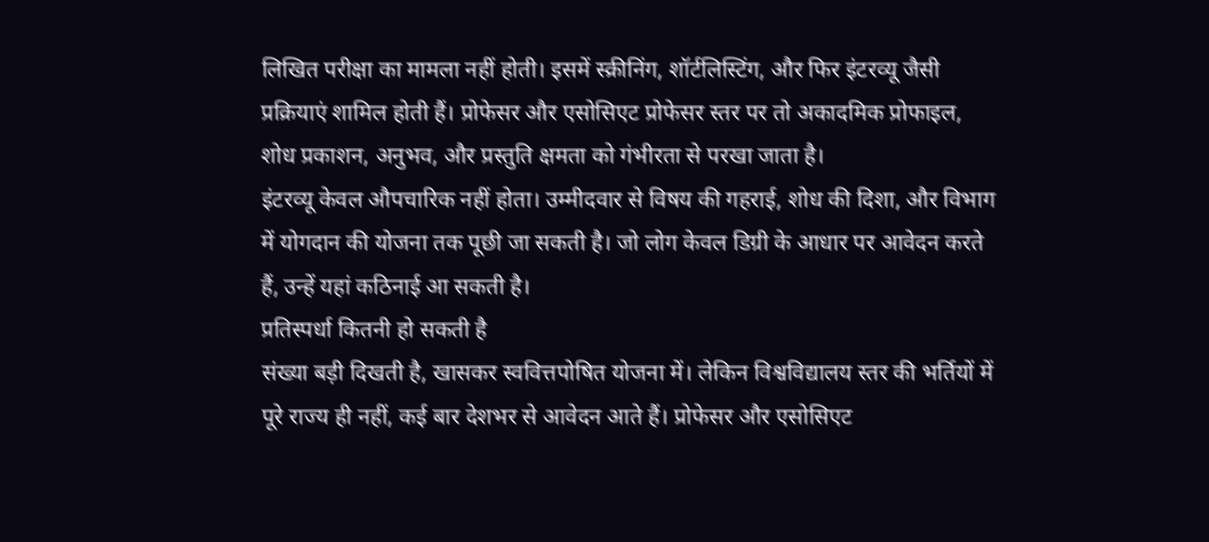लिखित परीक्षा का मामला नहीं होती। इसमें स्क्रीनिंग, शॉर्टलिस्टिंग, और फिर इंटरव्यू जैसी प्रक्रियाएं शामिल होती हैं। प्रोफेसर और एसोसिएट प्रोफेसर स्तर पर तो अकादमिक प्रोफाइल, शोध प्रकाशन, अनुभव, और प्रस्तुति क्षमता को गंभीरता से परखा जाता है।
इंटरव्यू केवल औपचारिक नहीं होता। उम्मीदवार से विषय की गहराई, शोध की दिशा, और विभाग में योगदान की योजना तक पूछी जा सकती है। जो लोग केवल डिग्री के आधार पर आवेदन करते हैं, उन्हें यहां कठिनाई आ सकती है।
प्रतिस्पर्धा कितनी हो सकती है
संख्या बड़ी दिखती है, खासकर स्ववित्तपोषित योजना में। लेकिन विश्वविद्यालय स्तर की भर्तियों में पूरे राज्य ही नहीं, कई बार देशभर से आवेदन आते हैं। प्रोफेसर और एसोसिएट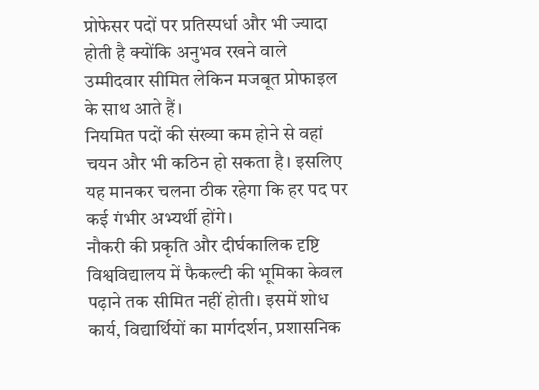प्रोफेसर पदों पर प्रतिस्पर्धा और भी ज्यादा होती है क्योंकि अनुभव रखने वाले उम्मीदवार सीमित लेकिन मजबूत प्रोफाइल के साथ आते हैं।
नियमित पदों की संख्या कम होने से वहां चयन और भी कठिन हो सकता है। इसलिए यह मानकर चलना ठीक रहेगा कि हर पद पर कई गंभीर अभ्यर्थी होंगे।
नौकरी की प्रकृति और दीर्घकालिक दृष्टि
विश्वविद्यालय में फैकल्टी की भूमिका केवल पढ़ाने तक सीमित नहीं होती। इसमें शोध कार्य, विद्यार्थियों का मार्गदर्शन, प्रशासनिक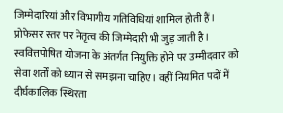जिम्मेदारियां और विभागीय गतिविधियां शामिल होती हैं। प्रोफेसर स्तर पर नेतृत्व की जिम्मेदारी भी जुड़ जाती है।
स्ववित्तपोषित योजना के अंतर्गत नियुक्ति होने पर उम्मीदवार को सेवा शर्तों को ध्यान से समझना चाहिए। वहीं नियमित पदों में दीर्घकालिक स्थिरता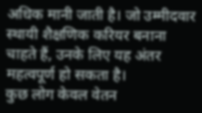अधिक मानी जाती है। जो उम्मीदवार स्थायी शैक्षणिक करियर बनाना चाहते हैं, उनके लिए यह अंतर महत्वपूर्ण हो सकता है।
कुछ लोग केवल वेतन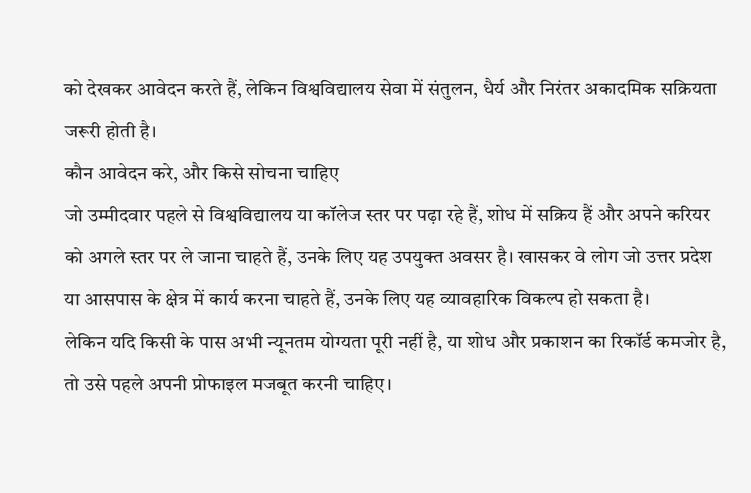को देखकर आवेदन करते हैं, लेकिन विश्वविद्यालय सेवा में संतुलन, धैर्य और निरंतर अकादमिक सक्रियता जरूरी होती है।
कौन आवेदन करे, और किसे सोचना चाहिए
जो उम्मीदवार पहले से विश्वविद्यालय या कॉलेज स्तर पर पढ़ा रहे हैं, शोध में सक्रिय हैं और अपने करियर को अगले स्तर पर ले जाना चाहते हैं, उनके लिए यह उपयुक्त अवसर है। खासकर वे लोग जो उत्तर प्रदेश या आसपास के क्षेत्र में कार्य करना चाहते हैं, उनके लिए यह व्यावहारिक विकल्प हो सकता है।
लेकिन यदि किसी के पास अभी न्यूनतम योग्यता पूरी नहीं है, या शोध और प्रकाशन का रिकॉर्ड कमजोर है, तो उसे पहले अपनी प्रोफाइल मजबूत करनी चाहिए।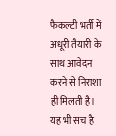फैकल्टी भर्ती में अधूरी तैयारी के साथ आवेदन करने से निराशा ही मिलती है।
यह भी सच है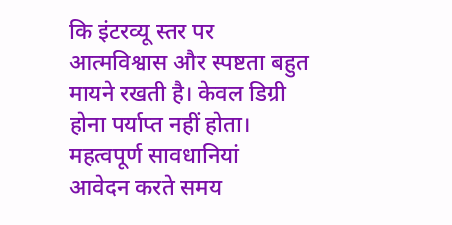कि इंटरव्यू स्तर पर आत्मविश्वास और स्पष्टता बहुत मायने रखती है। केवल डिग्री होना पर्याप्त नहीं होता।
महत्वपूर्ण सावधानियां
आवेदन करते समय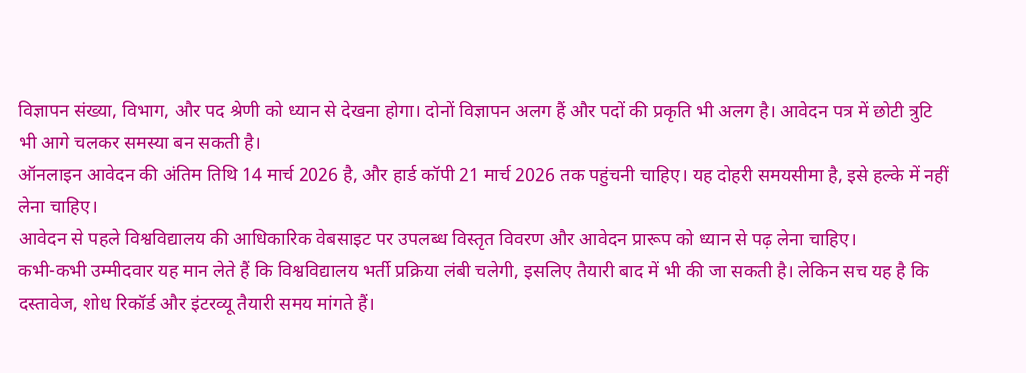विज्ञापन संख्या, विभाग, और पद श्रेणी को ध्यान से देखना होगा। दोनों विज्ञापन अलग हैं और पदों की प्रकृति भी अलग है। आवेदन पत्र में छोटी त्रुटि भी आगे चलकर समस्या बन सकती है।
ऑनलाइन आवेदन की अंतिम तिथि 14 मार्च 2026 है, और हार्ड कॉपी 21 मार्च 2026 तक पहुंचनी चाहिए। यह दोहरी समयसीमा है, इसे हल्के में नहीं लेना चाहिए।
आवेदन से पहले विश्वविद्यालय की आधिकारिक वेबसाइट पर उपलब्ध विस्तृत विवरण और आवेदन प्रारूप को ध्यान से पढ़ लेना चाहिए।
कभी-कभी उम्मीदवार यह मान लेते हैं कि विश्वविद्यालय भर्ती प्रक्रिया लंबी चलेगी, इसलिए तैयारी बाद में भी की जा सकती है। लेकिन सच यह है कि दस्तावेज, शोध रिकॉर्ड और इंटरव्यू तैयारी समय मांगते हैं।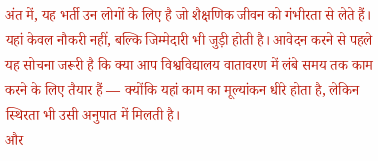अंत में, यह भर्ती उन लोगों के लिए है जो शैक्षणिक जीवन को गंभीरता से लेते हैं। यहां केवल नौकरी नहीं, बल्कि जिम्मेदारी भी जुड़ी होती है। आवेदन करने से पहले यह सोचना जरूरी है कि क्या आप विश्वविद्यालय वातावरण में लंबे समय तक काम करने के लिए तैयार हैं — क्योंकि यहां काम का मूल्यांकन धीरे होता है, लेकिन स्थिरता भी उसी अनुपात में मिलती है।
और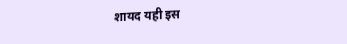शायद यही इस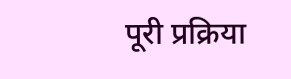पूरी प्रक्रिया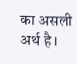का असली अर्थ है।